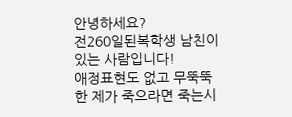안녕하세요?
전260일된복학생 남친이있는 사람입니다!
애정표현도 없고 무뚝뚝한 제가 죽으라면 죽는시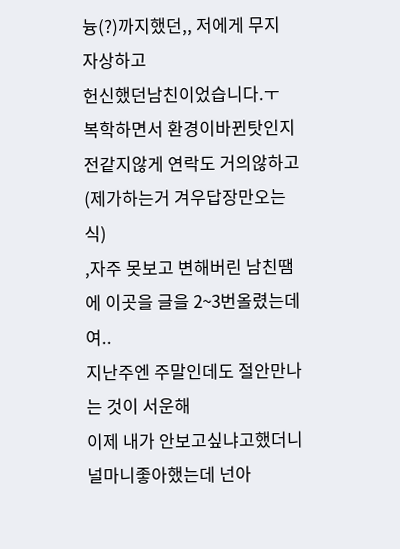늉(?)까지했던,, 저에게 무지 자상하고
헌신했던남친이었습니다.ㅜ
복학하면서 환경이바뀐탓인지 전같지않게 연락도 거의않하고(제가하는거 겨우답장만오는식)
,자주 못보고 변해버린 남친땜에 이곳을 글을 2~3번올렸는데여..
지난주엔 주말인데도 절안만나는 것이 서운해
이제 내가 안보고싶냐고했더니
널마니좋아했는데 넌아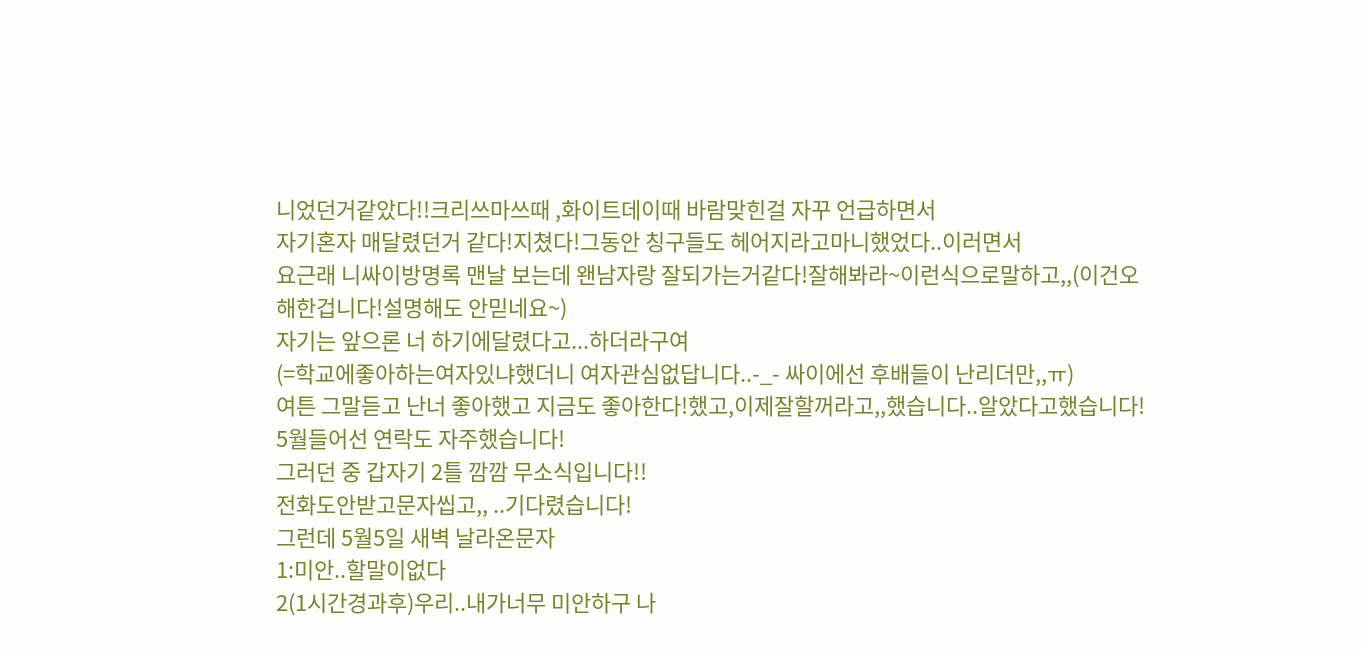니었던거같았다!!크리쓰마쓰때 ,화이트데이때 바람맞힌걸 자꾸 언급하면서
자기혼자 매달렸던거 같다!지쳤다!그동안 칭구들도 헤어지라고마니했었다..이러면서
요근래 니싸이방명록 맨날 보는데 왠남자랑 잘되가는거같다!잘해봐라~이런식으로말하고,,(이건오해한겁니다!설명해도 안믿네요~)
자기는 앞으론 너 하기에달렸다고...하더라구여
(=학교에좋아하는여자있냐했더니 여자관심없답니다..-_- 싸이에선 후배들이 난리더만,,ㅠ)
여튼 그말듣고 난너 좋아했고 지금도 좋아한다!했고,이제잘할꺼라고,,했습니다..알았다고했습니다!
5월들어선 연락도 자주했습니다!
그러던 중 갑자기 2틀 깜깜 무소식입니다!!
전화도안받고문자씹고,, ..기다렸습니다!
그런데 5월5일 새벽 날라온문자
1:미안..할말이없다
2(1시간경과후)우리..내가너무 미안하구 나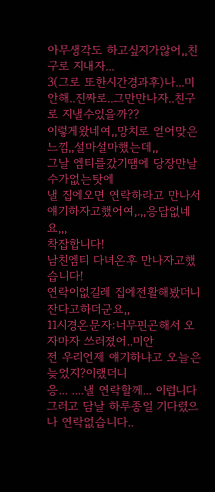아무생각도 하고싶지가않어,,친구로 지내자...
3(그로 또한시간경과후)나...미안해..진짜로..그만만나자..친구로 지낼수있을까??
이렇게왔네여,,망치로 얻어맞은느낌,,설마설마했는데,,
그날 엠티를갔기땜에 당장만날수가없는탓에
낼 집에오면 연락하라고 만나서 얘기하자고했어여,.,,응답없네요,,,
착잡합니다!
남친엠티 다녀온후 만나자고했습니다!
연락이없길레 집에전활해봤더니 잔다고하더군요,,
11시경온문자:너무핀곤해서 오자마자 쓰러졌어..미안
전 우리언제 얘기하냐고 오늘은 늦었지?이랬더니
응... ....낼 연락할께... 이럽니다
그러고 담날 하루종일 기다렸으나 연락없습니다..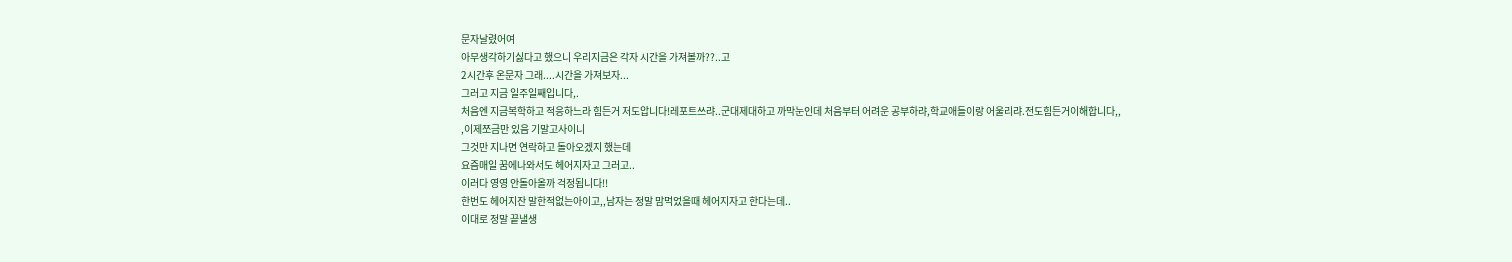문자날렸어여
아무생각하기싫다고 했으니 우리지금은 각자 시간을 가져볼까??..고
2시간후 온문자 그래....시간을 가져보자...
그러고 지금 일주일째입니다,.
처음엔 지금복학하고 적응하느라 힘든거 저도압니다!레포트쓰랴..군대제대하고 까막눈인데 처음부터 어려운 공부하랴,학교애들이랑 어울리랴.전도힘든거이해합니다,,
,이제쪼금만 있음 기말고사이니
그것만 지나면 연락하고 돌아오겠지 했는데
요즘매일 꿈에나와서도 헤어지자고 그러고..
이러다 영영 안돌아올까 걱정됩니다!!
한번도 헤어지잔 말한적없는아이고,,남자는 정말 맘먹었을때 헤어지자고 한다는데..
이대로 정말 끝낼생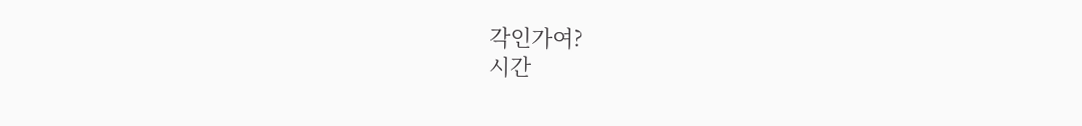각인가여?
시간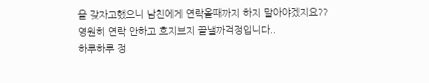을 갖자고했으니 남친에게 연락올때까지 하지 말아야겠지요??
영원히 연락 안하고 흐지브지 끝낼까걱정입니다..
하루하루 정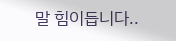말 힘이듭니다..